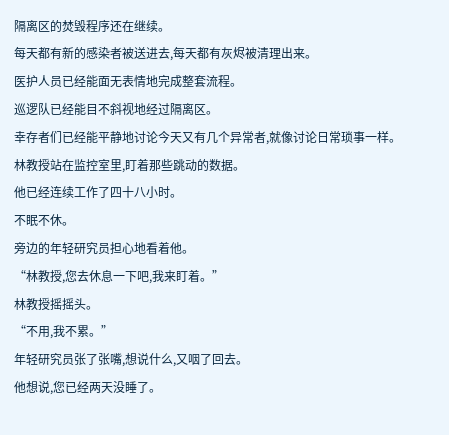隔离区的焚毁程序还在继续。
每天都有新的感染者被送进去,每天都有灰烬被清理出来。
医护人员已经能面无表情地完成整套流程。
巡逻队已经能目不斜视地经过隔离区。
幸存者们已经能平静地讨论今天又有几个异常者,就像讨论日常琐事一样。
林教授站在监控室里,盯着那些跳动的数据。
他已经连续工作了四十八小时。
不眠不休。
旁边的年轻研究员担心地看着他。
“林教授,您去休息一下吧,我来盯着。”
林教授摇摇头。
“不用,我不累。”
年轻研究员张了张嘴,想说什么,又咽了回去。
他想说,您已经两天没睡了。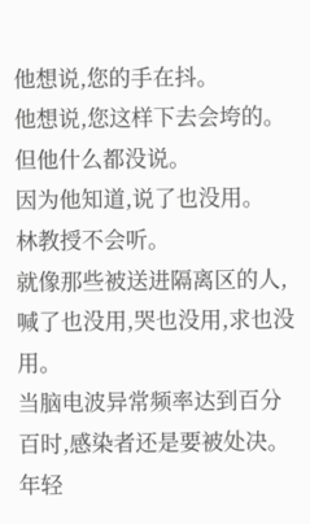他想说,您的手在抖。
他想说,您这样下去会垮的。
但他什么都没说。
因为他知道,说了也没用。
林教授不会听。
就像那些被送进隔离区的人,喊了也没用,哭也没用,求也没用。
当脑电波异常频率达到百分百时,感染者还是要被处决。
年轻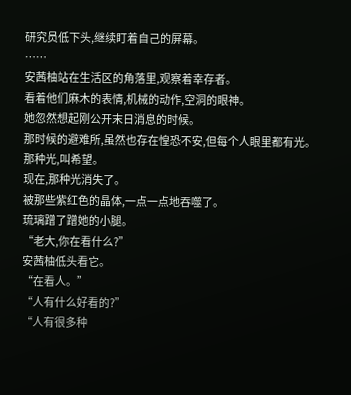研究员低下头,继续盯着自己的屏幕。
……
安茜柚站在生活区的角落里,观察着幸存者。
看着他们麻木的表情,机械的动作,空洞的眼神。
她忽然想起刚公开末日消息的时候。
那时候的避难所,虽然也存在惶恐不安,但每个人眼里都有光。
那种光,叫希望。
现在,那种光消失了。
被那些紫红色的晶体,一点一点地吞噬了。
琉璃蹭了蹭她的小腿。
“老大,你在看什么?”
安茜柚低头看它。
“在看人。”
“人有什么好看的?”
“人有很多种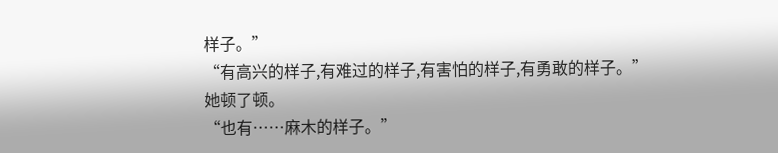样子。”
“有高兴的样子,有难过的样子,有害怕的样子,有勇敢的样子。”
她顿了顿。
“也有……麻木的样子。”